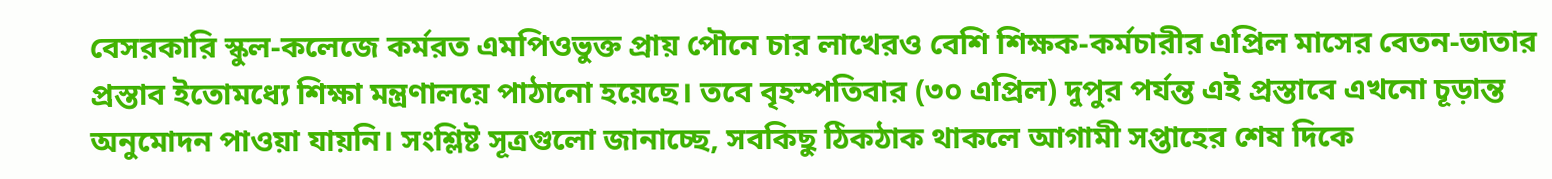বেসরকারি স্কুল-কলেজে কর্মরত এমপিওভুক্ত প্রায় পৌনে চার লাখেরও বেশি শিক্ষক-কর্মচারীর এপ্রিল মাসের বেতন-ভাতার প্রস্তাব ইতোমধ্যে শিক্ষা মন্ত্রণালয়ে পাঠানো হয়েছে। তবে বৃহস্পতিবার (৩০ এপ্রিল) দুপুর পর্যন্ত এই প্রস্তাবে এখনো চূড়ান্ত অনুমোদন পাওয়া যায়নি। সংশ্লিষ্ট সূত্রগুলো জানাচ্ছে, সবকিছু ঠিকঠাক থাকলে আগামী সপ্তাহের শেষ দিকে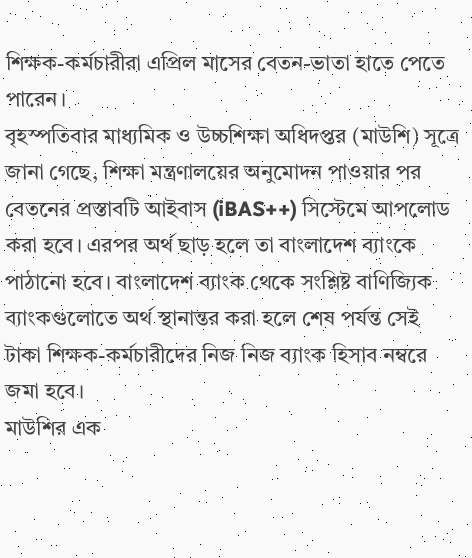শিক্ষক-কর্মচারীরা এপ্রিল মাসের বেতন-ভাতা হাতে পেতে পারেন।
বৃহস্পতিবার মাধ্যমিক ও উচ্চশিক্ষা অধিদপ্তর (মাউশি) সূত্রে জানা গেছে, শিক্ষা মন্ত্রণালয়ের অনুমোদন পাওয়ার পর বেতনের প্রস্তাবটি আইবাস (iBAS++) সিস্টেমে আপলোড করা হবে। এরপর অর্থ ছাড় হলে তা বাংলাদেশ ব্যাংকে পাঠানো হবে। বাংলাদেশ ব্যাংক থেকে সংশ্লিষ্ট বাণিজ্যিক ব্যাংকগুলোতে অর্থ স্থানান্তর করা হলে শেষ পর্যন্ত সেই টাকা শিক্ষক-কর্মচারীদের নিজ নিজ ব্যাংক হিসাব নম্বরে জমা হবে।
মাউশির এক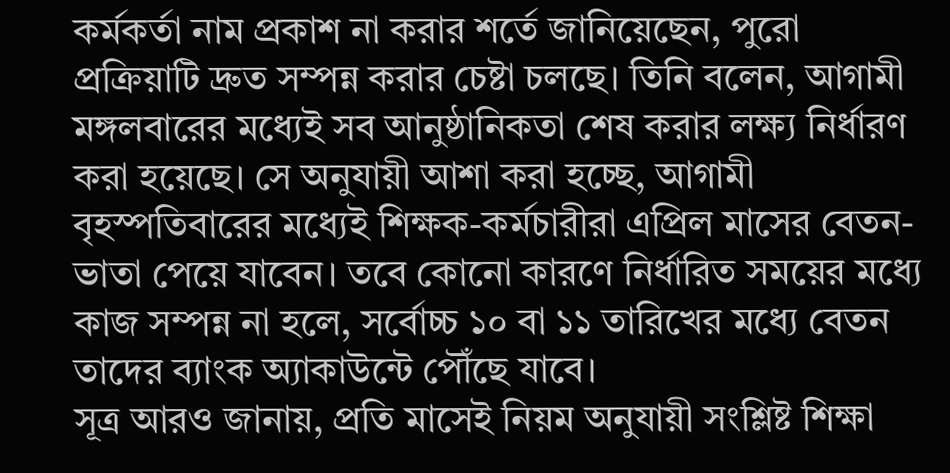কর্মকর্তা নাম প্রকাশ না করার শর্তে জানিয়েছেন, পুরো প্রক্রিয়াটি দ্রুত সম্পন্ন করার চেষ্টা চলছে। তিনি বলেন, আগামী মঙ্গলবারের মধ্যেই সব আনুষ্ঠানিকতা শেষ করার লক্ষ্য নির্ধারণ করা হয়েছে। সে অনুযায়ী আশা করা হচ্ছে, আগামী বৃহস্পতিবারের মধ্যেই শিক্ষক-কর্মচারীরা এপ্রিল মাসের বেতন-ভাতা পেয়ে যাবেন। তবে কোনো কারণে নির্ধারিত সময়ের মধ্যে কাজ সম্পন্ন না হলে, সর্বোচ্চ ১০ বা ১১ তারিখের মধ্যে বেতন তাদের ব্যাংক অ্যাকাউন্টে পৌঁছে যাবে।
সূত্র আরও জানায়, প্রতি মাসেই নিয়ম অনুযায়ী সংশ্লিষ্ট শিক্ষা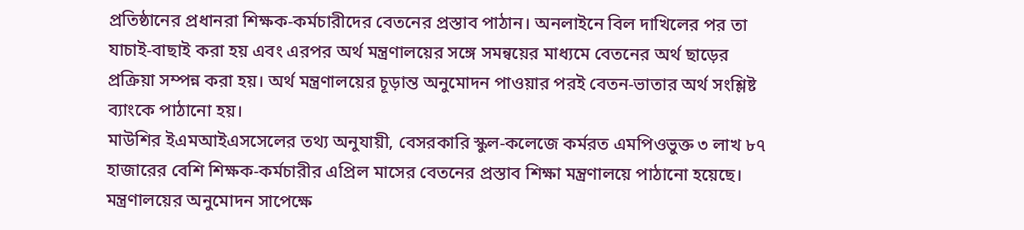প্রতিষ্ঠানের প্রধানরা শিক্ষক-কর্মচারীদের বেতনের প্রস্তাব পাঠান। অনলাইনে বিল দাখিলের পর তা যাচাই-বাছাই করা হয় এবং এরপর অর্থ মন্ত্রণালয়ের সঙ্গে সমন্বয়ের মাধ্যমে বেতনের অর্থ ছাড়ের প্রক্রিয়া সম্পন্ন করা হয়। অর্থ মন্ত্রণালয়ের চূড়ান্ত অনুমোদন পাওয়ার পরই বেতন-ভাতার অর্থ সংশ্লিষ্ট ব্যাংকে পাঠানো হয়।
মাউশির ইএমআইএসসেলের তথ্য অনুযায়ী, বেসরকারি স্কুল-কলেজে কর্মরত এমপিওভুক্ত ৩ লাখ ৮৭ হাজারের বেশি শিক্ষক-কর্মচারীর এপ্রিল মাসের বেতনের প্রস্তাব শিক্ষা মন্ত্রণালয়ে পাঠানো হয়েছে। মন্ত্রণালয়ের অনুমোদন সাপেক্ষে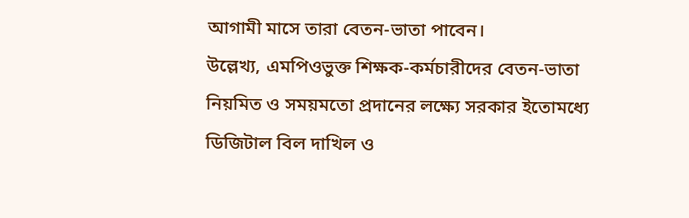আগামী মাসে তারা বেতন-ভাতা পাবেন।
উল্লেখ্য, এমপিওভুক্ত শিক্ষক-কর্মচারীদের বেতন-ভাতা নিয়মিত ও সময়মতো প্রদানের লক্ষ্যে সরকার ইতোমধ্যে ডিজিটাল বিল দাখিল ও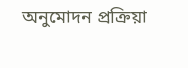অনুমোদন প্রক্রিয়া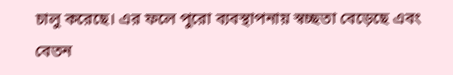চালু করেছে। এর ফলে পুরো ব্যবস্থাপনায় স্বচ্ছতা বেড়েছে এবং বেতন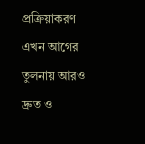প্রক্রিয়াকরণ এখন আগের তুলনায় আরও দ্রুত ও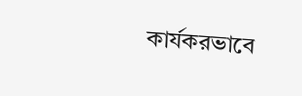কার্যকরভাবে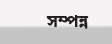সম্পন্ন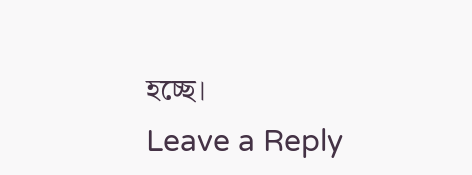হচ্ছে।
Leave a Reply